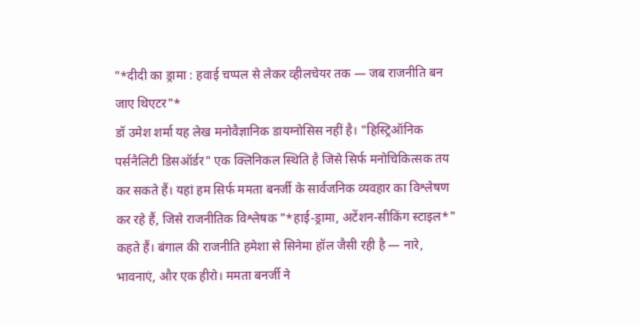"*दीदी का ड्रामा : हवाई चप्पल से लेकर व्हीलचेयर तक — जब राजनीति बन जाए थिएटर"*
डॉ उमेश शर्मा यह लेख मनोवैज्ञानिक डायग्नोसिस नहीं है। "हिस्ट्रिऑनिक पर्सनैलिटी डिसऑर्डर" एक क्लिनिकल स्थिति है जिसे सिर्फ मनोचिकित्सक तय कर सकते हैं। यहां हम सिर्फ ममता बनर्जी के सार्वजनिक व्यवहार का विश्लेषण कर रहे हैं, जिसे राजनीतिक विश्लेषक "*हाई-ड्रामा, अटेंशन-सीकिंग स्टाइल*" कहते हैं। बंगाल की राजनीति हमेशा से सिनेमा हॉल जैसी रही है — नारे, भावनाएं, और एक हीरो। ममता बनर्जी ने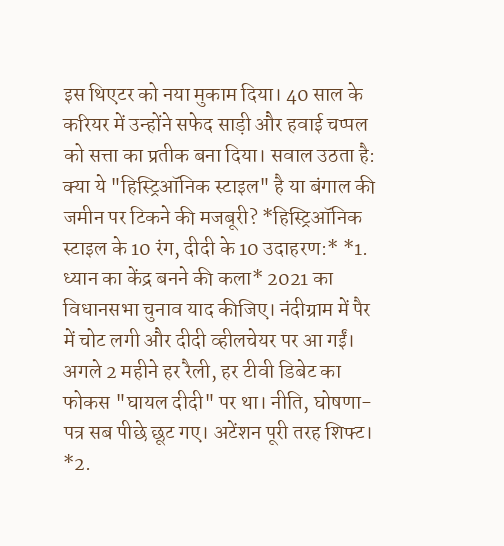इस थिएटर को नया मुकाम दिया। 40 साल के करियर में उन्होंने सफेद साड़ी और हवाई चप्पल को सत्ता का प्रतीक बना दिया। सवाल उठता है: क्या ये "हिस्ट्रिऑनिक स्टाइल" है या बंगाल की जमीन पर टिकने की मजबूरी? *हिस्ट्रिऑनिक स्टाइल के 10 रंग, दीदी के 10 उदाहरण:* *1. ध्यान का केंद्र बनने की कला* 2021 का विधानसभा चुनाव याद कीजिए। नंदीग्राम में पैर में चोट लगी और दीदी व्हीलचेयर पर आ गईं। अगले 2 महीने हर रैली, हर टीवी डिबेट का फोकस "घायल दीदी" पर था। नीति, घोषणा-पत्र सब पीछे छूट गए। अटेंशन पूरी तरह शिफ्ट। *2.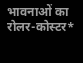भावनाओं का रोलर-कोस्टर*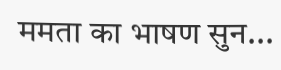ममता का भाषण सुन...